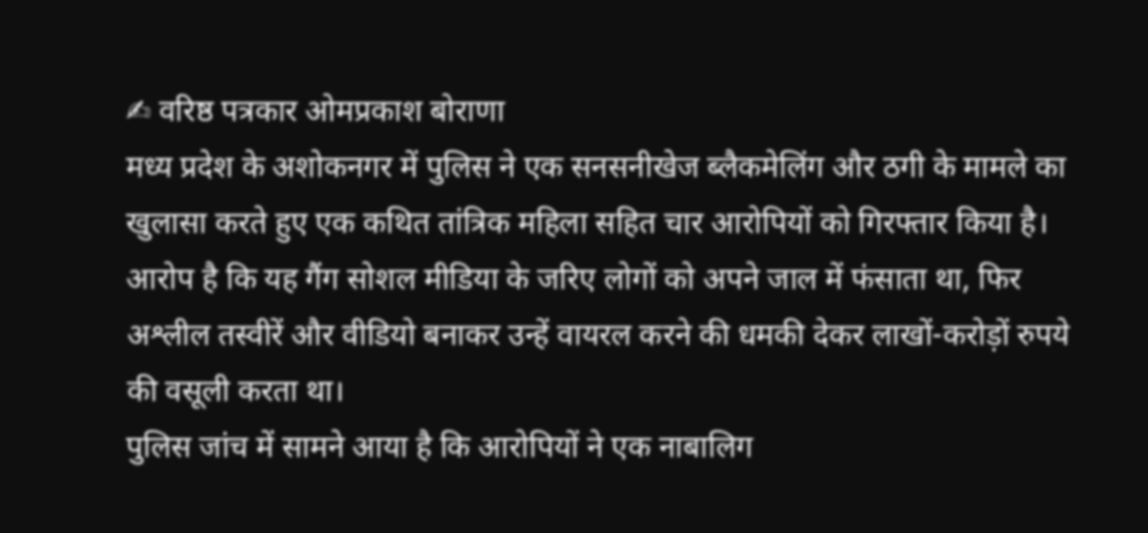✍ वरिष्ठ पत्रकार ओमप्रकाश बोराणा
मध्य प्रदेश के अशोकनगर में पुलिस ने एक सनसनीखेज ब्लैकमेलिंग और ठगी के मामले का खुलासा करते हुए एक कथित तांत्रिक महिला सहित चार आरोपियों को गिरफ्तार किया है। आरोप है कि यह गैंग सोशल मीडिया के जरिए लोगों को अपने जाल में फंसाता था, फिर अश्लील तस्वीरें और वीडियो बनाकर उन्हें वायरल करने की धमकी देकर लाखों-करोड़ों रुपये की वसूली करता था।
पुलिस जांच में सामने आया है कि आरोपियों ने एक नाबालिग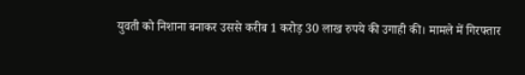युवती को निशाना बनाकर उससे करीब 1 करोड़ 30 लाख रुपये की उगाही की। मामले में गिरफ्तार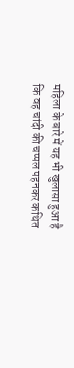महिला के बारे में यह भी खुलासा हुआ है कि वह चांदी की चप्पल पहनकर कथित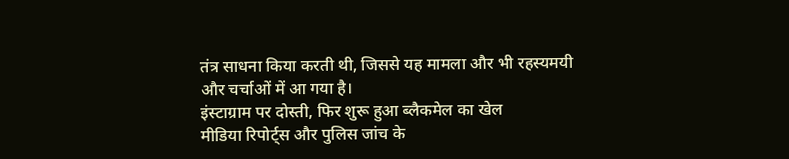तंत्र साधना किया करती थी, जिससे यह मामला और भी रहस्यमयी और चर्चाओं में आ गया है।
इंस्टाग्राम पर दोस्ती, फिर शुरू हुआ ब्लैकमेल का खेल
मीडिया रिपोर्ट्स और पुलिस जांच के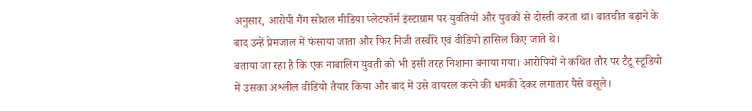अनुसार, आरोपी गैंग सोशल मीडिया प्लेटफॉर्म इंस्टाग्राम पर युवतियों और युवकों से दोस्ती करता था। बातचीत बढ़ाने के बाद उन्हें प्रेमजाल में फंसाया जाता और फिर निजी तस्वीरें एवं वीडियो हासिल किए जाते थे।
बताया जा रहा है कि एक नाबालिग युवती को भी इसी तरह निशाना बनाया गया। आरोपियों ने कथित तौर पर टैटू स्टूडियो में उसका अश्लील वीडियो तैयार किया और बाद में उसे वायरल करने की धमकी देकर लगातार पैसे वसूले।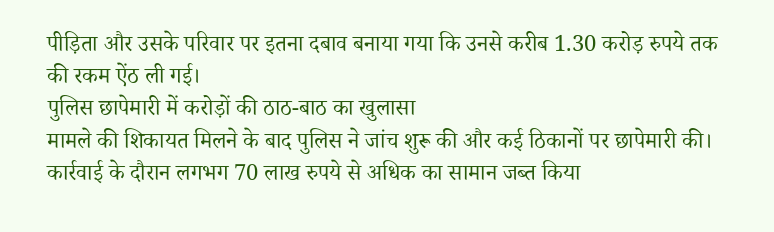पीड़िता और उसके परिवार पर इतना दबाव बनाया गया कि उनसे करीब 1.30 करोड़ रुपये तक की रकम ऐंठ ली गई।
पुलिस छापेमारी में करोड़ों की ठाठ-बाठ का खुलासा
मामले की शिकायत मिलने के बाद पुलिस ने जांच शुरू की और कई ठिकानों पर छापेमारी की। कार्रवाई के दौरान लगभग 70 लाख रुपये से अधिक का सामान जब्त किया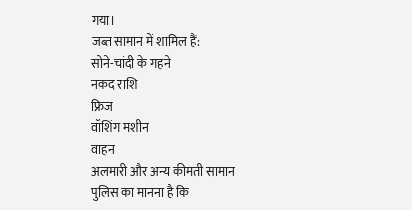गया।
जब्त सामान में शामिल हैं:
सोने-चांदी के गहने
नकद राशि
फ्रिज
वॉशिंग मशीन
वाहन
अलमारी और अन्य कीमती सामान
पुलिस का मानना है कि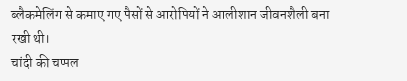ब्लैकमेलिंग से कमाए गए पैसों से आरोपियों ने आलीशान जीवनशैली बना रखी थी।
चांदी की चप्पल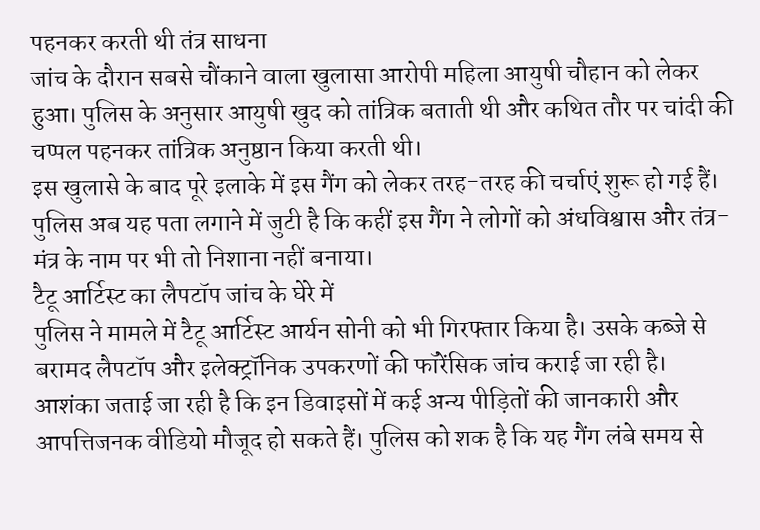पहनकर करती थी तंत्र साधना
जांच के दौरान सबसे चौंकाने वाला खुलासा आरोपी महिला आयुषी चौहान को लेकर हुआ। पुलिस के अनुसार आयुषी खुद को तांत्रिक बताती थी और कथित तौर पर चांदी की चप्पल पहनकर तांत्रिक अनुष्ठान किया करती थी।
इस खुलासे के बाद पूरे इलाके में इस गैंग को लेकर तरह-तरह की चर्चाएं शुरू हो गई हैं। पुलिस अब यह पता लगाने में जुटी है कि कहीं इस गैंग ने लोगों को अंधविश्वास और तंत्र-मंत्र के नाम पर भी तो निशाना नहीं बनाया।
टैटू आर्टिस्ट का लैपटॉप जांच के घेरे में
पुलिस ने मामले में टैटू आर्टिस्ट आर्यन सोनी को भी गिरफ्तार किया है। उसके कब्जे से बरामद लैपटॉप और इलेक्ट्रॉनिक उपकरणों की फॉरेंसिक जांच कराई जा रही है।
आशंका जताई जा रही है कि इन डिवाइसों में कई अन्य पीड़ितों की जानकारी और आपत्तिजनक वीडियो मौजूद हो सकते हैं। पुलिस को शक है कि यह गैंग लंबे समय से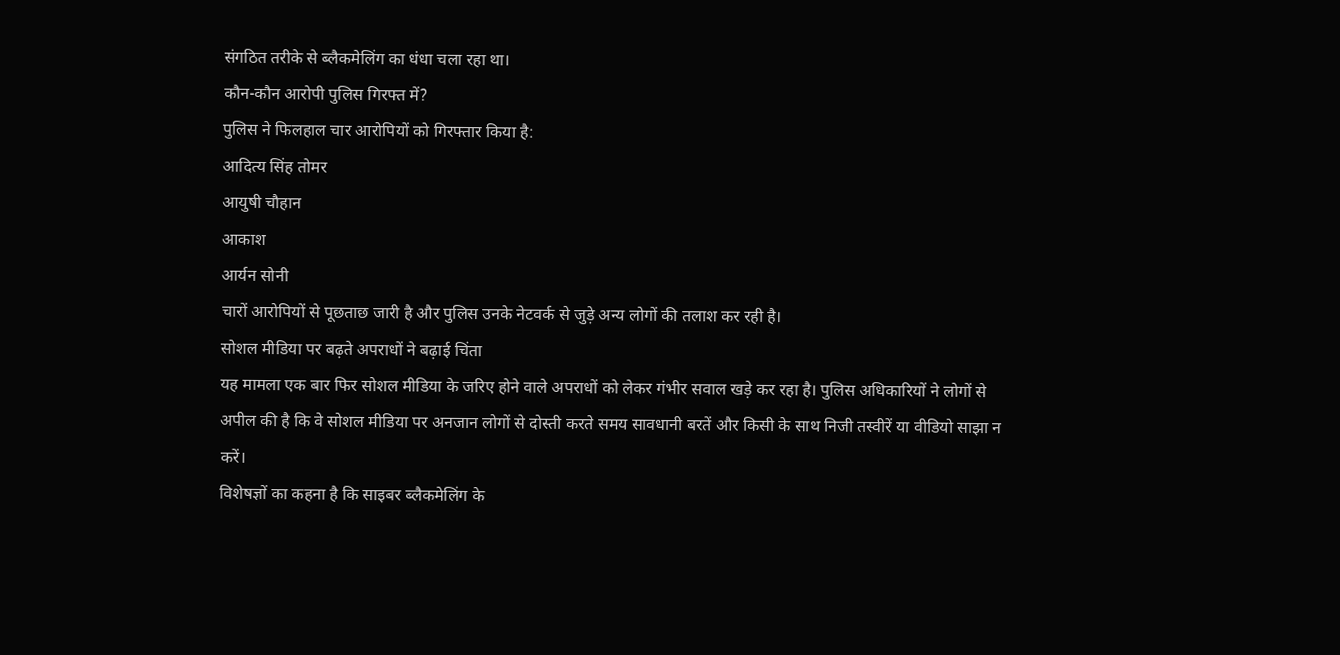संगठित तरीके से ब्लैकमेलिंग का धंधा चला रहा था।
कौन-कौन आरोपी पुलिस गिरफ्त में?
पुलिस ने फिलहाल चार आरोपियों को गिरफ्तार किया है:
आदित्य सिंह तोमर
आयुषी चौहान
आकाश
आर्यन सोनी
चारों आरोपियों से पूछताछ जारी है और पुलिस उनके नेटवर्क से जुड़े अन्य लोगों की तलाश कर रही है।
सोशल मीडिया पर बढ़ते अपराधों ने बढ़ाई चिंता
यह मामला एक बार फिर सोशल मीडिया के जरिए होने वाले अपराधों को लेकर गंभीर सवाल खड़े कर रहा है। पुलिस अधिकारियों ने लोगों से अपील की है कि वे सोशल मीडिया पर अनजान लोगों से दोस्ती करते समय सावधानी बरतें और किसी के साथ निजी तस्वीरें या वीडियो साझा न करें।
विशेषज्ञों का कहना है कि साइबर ब्लैकमेलिंग के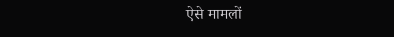ऐसे मामलों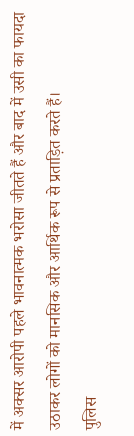में अक्सर आरोपी पहले भावनात्मक भरोसा जीतते हैं और बाद में उसी का फायदा उठाकर लोगों को मानसिक और आर्थिक रूप से प्रताड़ित करते हैं।
पुलिस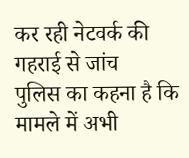कर रही नेटवर्क की गहराई से जांच
पुलिस का कहना है कि मामले में अभी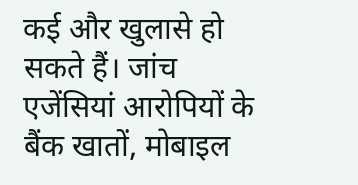कई और खुलासे हो सकते हैं। जांच एजेंसियां आरोपियों के बैंक खातों, मोबाइल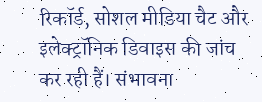रिकॉर्ड, सोशल मीडिया चैट और इलेक्ट्रॉनिक डिवाइस की जांच कर रही हैं। संभावना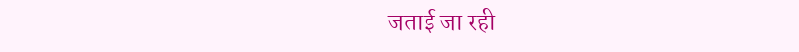जताई जा रही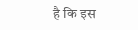है कि इस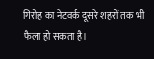गिरोह का नेटवर्क दूसरे शहरों तक भी फैला हो सकता है।